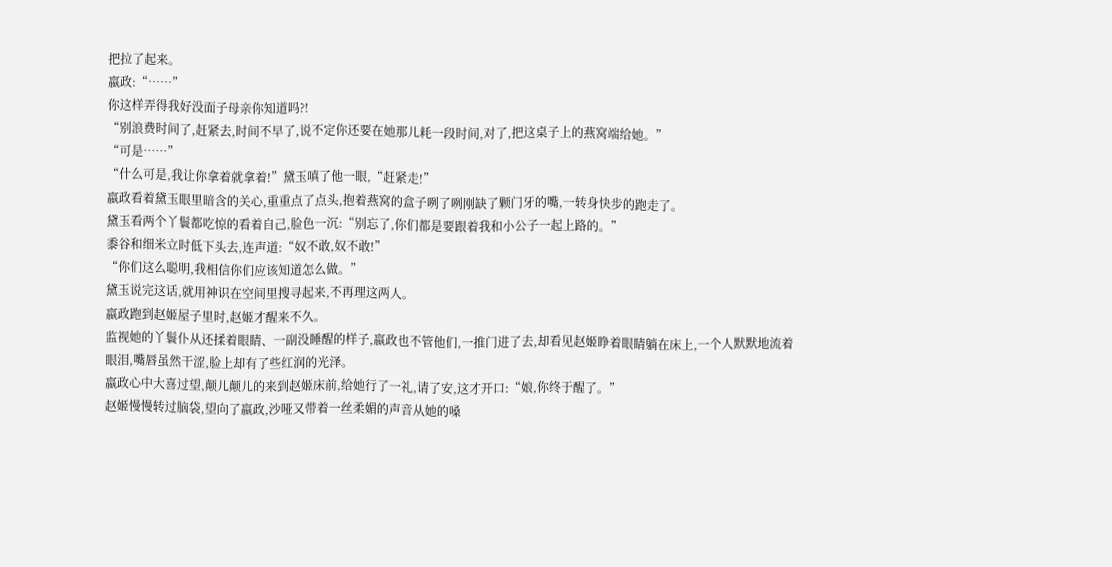把拉了起来。
嬴政:“……”
你这样弄得我好没面子母亲你知道吗?!
“别浪费时间了,赶紧去,时间不早了,说不定你还要在她那儿耗一段时间,对了,把这桌子上的燕窝端给她。”
“可是……”
“什么可是,我让你拿着就拿着!”黛玉嗔了他一眼,“赶紧走!”
嬴政看着黛玉眼里暗含的关心,重重点了点头,抱着燕窝的盒子咧了咧刚缺了颗门牙的嘴,一转身快步的跑走了。
黛玉看两个丫鬟都吃惊的看着自己,脸色一沉:“别忘了,你们都是要跟着我和小公子一起上路的。”
黍谷和细米立时低下头去,连声道:“奴不敢,奴不敢!”
“你们这么聪明,我相信你们应该知道怎么做。”
黛玉说完这话,就用神识在空间里搜寻起来,不再理这两人。
嬴政跑到赵姬屋子里时,赵姬才醒来不久。
监视她的丫鬟仆从还揉着眼睛、一副没睡醒的样子,嬴政也不管他们,一推门进了去,却看见赵姬睁着眼睛躺在床上,一个人默默地流着眼泪,嘴唇虽然干涩,脸上却有了些红润的光泽。
嬴政心中大喜过望,颠儿颠儿的来到赵姬床前,给她行了一礼,请了安,这才开口:“娘,你终于醒了。”
赵姬慢慢转过脑袋,望向了嬴政,沙哑又带着一丝柔媚的声音从她的嗓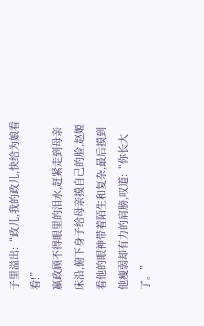子里溢出:“政儿,我的政儿,快给为娘看看!”
嬴政顾不得眼里的泪水,赶紧走到母亲床沿,俯下身子给母亲摸自己的脸,赵姬看他的眼神带着陌生和复杂,最后摸到他瘦弱却有力的肩膀,叹道:“你长大了。”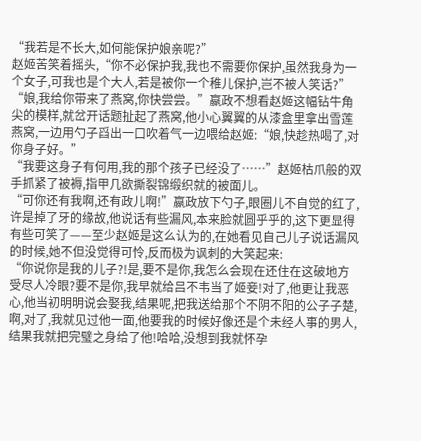“我若是不长大,如何能保护娘亲呢?”
赵姬苦笑着摇头,“你不必保护我,我也不需要你保护,虽然我身为一个女子,可我也是个大人,若是被你一个稚儿保护,岂不被人笑话?”
“娘,我给你带来了燕窝,你快尝尝。”嬴政不想看赵姬这幅钻牛角尖的模样,就岔开话题扯起了燕窝,他小心翼翼的从漆盒里拿出雪莲燕窝,一边用勺子舀出一口吹着气一边喂给赵姬:“娘,快趁热喝了,对你身子好。”
“我要这身子有何用,我的那个孩子已经没了……”赵姬枯爪般的双手抓紧了被褥,指甲几欲撕裂锦缎织就的被面儿。
“可你还有我啊,还有政儿啊!”嬴政放下勺子,眼圈儿不自觉的红了,许是掉了牙的缘故,他说话有些漏风,本来脸就圆乎乎的,这下更显得有些可笑了——至少赵姬是这么认为的,在她看见自己儿子说话漏风的时候,她不但没觉得可怜,反而极为讽刺的大笑起来:
“你说你是我的儿子?!是,要不是你,我怎么会现在还住在这破地方受尽人冷眼?要不是你,我早就给吕不韦当了姬妾!对了,他更让我恶心,他当初明明说会娶我,结果呢,把我送给那个不阴不阳的公子子楚,啊,对了,我就见过他一面,他要我的时候好像还是个未经人事的男人,结果我就把完璧之身给了他!哈哈,没想到我就怀孕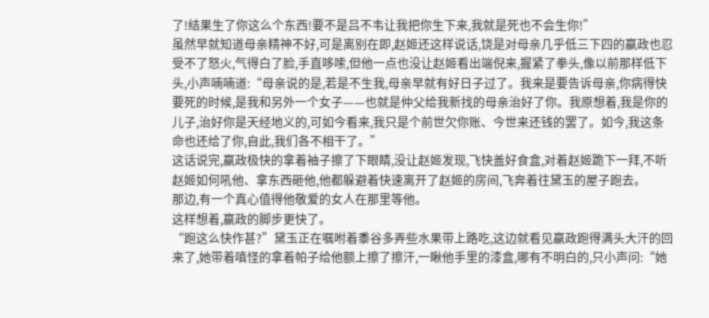了!结果生了你这么个东西!要不是吕不韦让我把你生下来,我就是死也不会生你!”
虽然早就知道母亲精神不好,可是离别在即,赵姬还这样说话,饶是对母亲几乎低三下四的嬴政也忍受不了怒火,气得白了脸,手直哆嗦,但他一点也没让赵姬看出端倪来,握紧了拳头,像以前那样低下头,小声喃喃道:“母亲说的是,若是不生我,母亲早就有好日子过了。我来是要告诉母亲,你病得快要死的时候,是我和另外一个女子——也就是仲父给我新找的母亲治好了你。我原想着,我是你的儿子,治好你是天经地义的,可如今看来,我只是个前世欠你账、今世来还钱的罢了。如今,我这条命也还给了你,自此,我们各不相干了。”
这话说完,嬴政极快的拿着袖子擦了下眼睛,没让赵姬发现,飞快盖好食盒,对着赵姬跪下一拜,不听赵姬如何吼他、拿东西砸他,他都躲避着快速离开了赵姬的房间,飞奔着往黛玉的屋子跑去。
那边,有一个真心值得他敬爱的女人在那里等他。
这样想着,嬴政的脚步更快了。
“跑这么快作甚?”黛玉正在嘱咐着黍谷多弄些水果带上路吃,这边就看见嬴政跑得满头大汗的回来了,她带着嗔怪的拿着帕子给他额上擦了擦汗,一瞅他手里的漆盒,哪有不明白的,只小声问:“她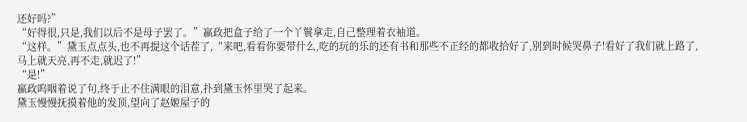还好吗?”
“好得很,只是,我们以后不是母子罢了。”嬴政把盒子给了一个丫鬟拿走,自己整理着衣袖道。
“这样。”黛玉点点头,也不再提这个话茬了,“来吧,看看你要带什么,吃的玩的乐的还有书和那些不正经的都收拾好了,别到时候哭鼻子!看好了我们就上路了,马上就天亮,再不走,就迟了!”
“是!”
嬴政呜咽着说了句,终于止不住满眼的泪意,扑到黛玉怀里哭了起来。
黛玉慢慢抚摸着他的发顶,望向了赵姬屋子的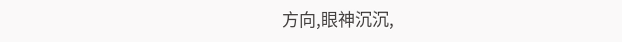方向,眼神沉沉,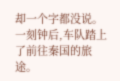却一个字都没说。
一刻钟后,车队踏上了前往秦国的旅途。